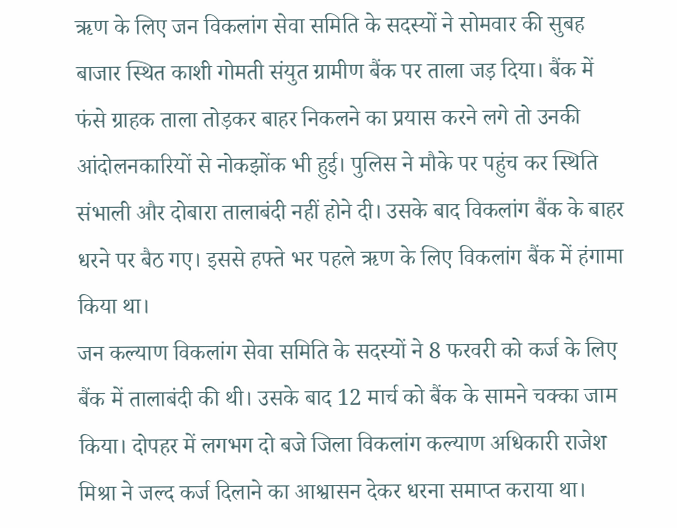ऋण के लिए जन विकलांग सेवा समिति के सदस्यों ने सोमवार की सुबह बाजार स्थित काशी गोमती संयुत ग्रामीण बैंक पर ताला जड़ दिया। बैंक में फंसे ग्राहक ताला तोड़कर बाहर निकलने का प्रयास करने लगे तो उनकी आंदोलनकारियों से नोकझोंक भी हुई। पुलिस ने मौके पर पहुंच कर स्थिति संभाली और दोबारा तालाबंदी नहीं होने दी। उसके बाद विकलांग बैंक के बाहर धरने पर बैठ गए। इससे हफ्ते भर पहले ऋण के लिए विकलांग बैंक में हंगामा किया था।
जन कल्याण विकलांग सेवा समिति के सदस्यों ने 8 फरवरी को कर्ज के लिए बैंक में तालाबंदी की थी। उसके बाद 12 मार्च को बैंक के सामने चक्का जाम किया। दोपहर में लगभग दो बजे जिला विकलांग कल्याण अधिकारी राजेश मिश्रा ने जल्द कर्ज दिलाने का आश्वासन देकर धरना समाप्त कराया था।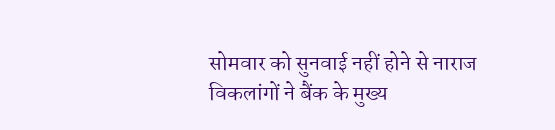सोमवार को सुनवाई नहीं होने से नाराज विकलांगों ने बैंक के मुख्य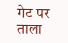गेट पर ताला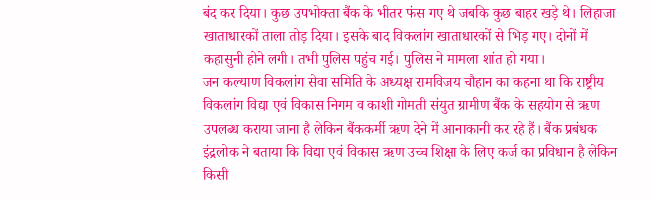बंद कर दिया। कुछ उपभोक्ता बैंक के भीतर फंस गए थे जबकि कुछ बाहर खड़े थे। लिहाजा खाताधारकों ताला तोड़ दिया। इसके बाद विकलांग खाताधारकों से भिड़ गए। दोनों में कहासुनी होने लगी। तभी पुलिस पहुंच गई। पुलिस ने मामला शांत हो गया।
जन कल्याण विकलांग सेवा समिति के अध्यक्ष रामविजय चौहान का कहना था कि राष्ट्रीय विकलांग विद्या एवं विकास निगम व काशी गोमती संयुत ग्रामीण बैंक के सहयोग से ऋण उपलब्ध कराया जाना है लेकिन बैंककर्मी ऋण देने में आनाकानी कर रहे हैं। बैंक प्रबंधक इंद्रलोक ने बताया कि विद्या एवं विकास ऋण उच्च शिक्षा के लिए कर्ज का प्रविधान है लेकिन किसी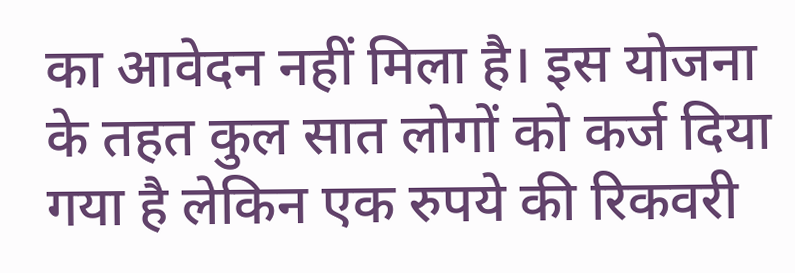का आवेदन नहीं मिला है। इस योजना के तहत कुल सात लोगों को कर्ज दिया गया है लेकिन एक रुपये की रिकवरी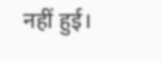नहीं हुई।